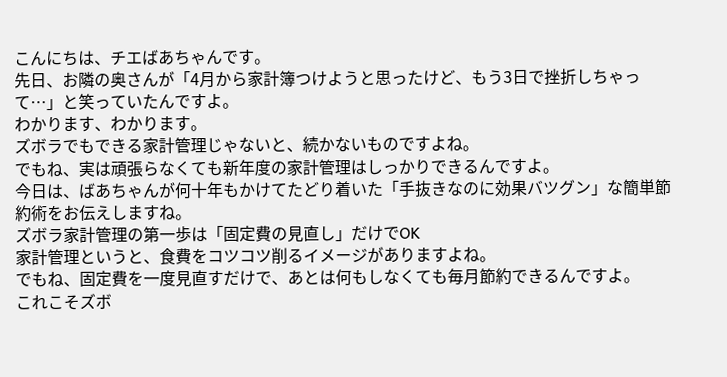こんにちは、チエばあちゃんです。
先日、お隣の奥さんが「4月から家計簿つけようと思ったけど、もう3日で挫折しちゃって…」と笑っていたんですよ。
わかります、わかります。
ズボラでもできる家計管理じゃないと、続かないものですよね。
でもね、実は頑張らなくても新年度の家計管理はしっかりできるんですよ。
今日は、ばあちゃんが何十年もかけてたどり着いた「手抜きなのに効果バツグン」な簡単節約術をお伝えしますね。
ズボラ家計管理の第一歩は「固定費の見直し」だけでOK
家計管理というと、食費をコツコツ削るイメージがありますよね。
でもね、固定費を一度見直すだけで、あとは何もしなくても毎月節約できるんですよ。
これこそズボ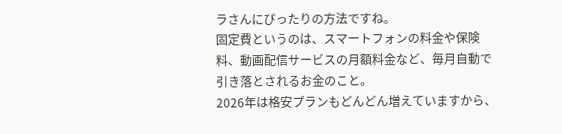ラさんにぴったりの方法ですね。
固定費というのは、スマートフォンの料金や保険料、動画配信サービスの月額料金など、毎月自動で引き落とされるお金のこと。
2026年は格安プランもどんどん増えていますから、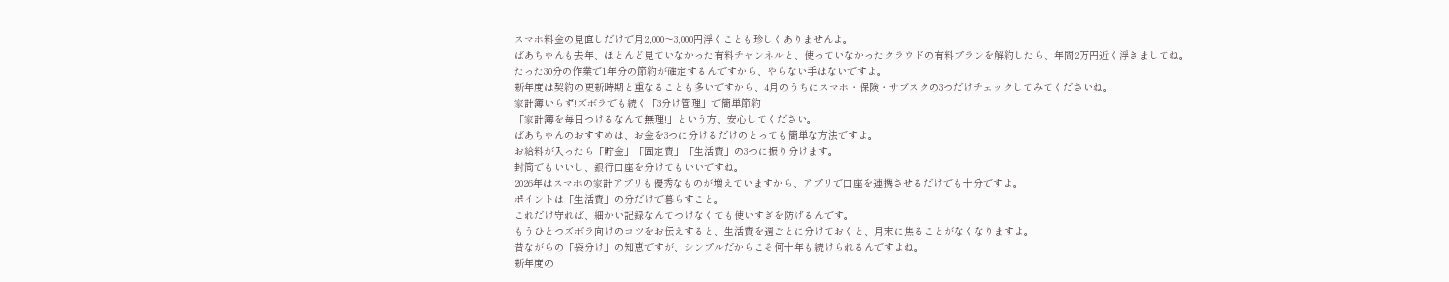スマホ料金の見直しだけで月2,000〜3,000円浮くことも珍しくありませんよ。
ばあちゃんも去年、ほとんど見ていなかった有料チャンネルと、使っていなかったクラウドの有料プランを解約したら、年間2万円近く浮きましてね。
たった30分の作業で1年分の節約が確定するんですから、やらない手はないですよ。
新年度は契約の更新時期と重なることも多いですから、4月のうちにスマホ・保険・サブスクの3つだけチェックしてみてくださいね。
家計簿いらず!ズボラでも続く「3分け管理」で簡単節約
「家計簿を毎日つけるなんて無理!」という方、安心してください。
ばあちゃんのおすすめは、お金を3つに分けるだけのとっても簡単な方法ですよ。
お給料が入ったら「貯金」「固定費」「生活費」の3つに振り分けます。
封筒でもいいし、銀行口座を分けてもいいですね。
2026年はスマホの家計アプリも優秀なものが増えていますから、アプリで口座を連携させるだけでも十分ですよ。
ポイントは「生活費」の分だけで暮らすこと。
これだけ守れば、細かい記録なんてつけなくても使いすぎを防げるんです。
もうひとつズボラ向けのコツをお伝えすると、生活費を週ごとに分けておくと、月末に焦ることがなくなりますよ。
昔ながらの「袋分け」の知恵ですが、シンプルだからこそ何十年も続けられるんですよね。
新年度の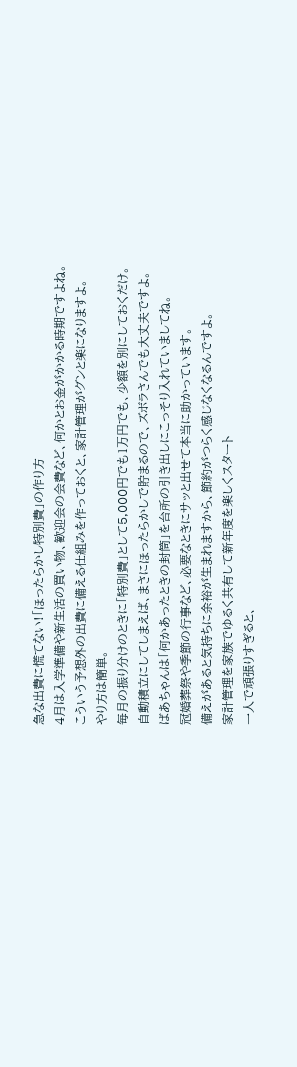急な出費に慌てない!「ほったらかし特別費」の作り方
4月は入学準備や新生活の買い物、歓迎会の会費など、何かとお金がかかる時期ですよね。
こういう予想外の出費に備える仕組みを作っておくと、家計管理がグンと楽になりますよ。
やり方は簡単。
毎月の振り分けのときに「特別費」として5,000円でも1万円でも、少額を別にしておくだけ。
自動積立にしてしまえば、まさにほったらかしで貯まるので、ズボラさんでも大丈夫ですよ。
ばあちゃんは「何かあったときの封筒」を台所の引き出しにこっそり入れていましてね。
冠婚葬祭や季節の行事など、必要なときにサッと出せて本当に助かっています。
備えがあると気持ちに余裕が生まれますから、節約がつらく感じなくなるんですよ。
家計管理を家族でゆるく共有して新年度を楽しくスタート
一人で頑張りすぎると、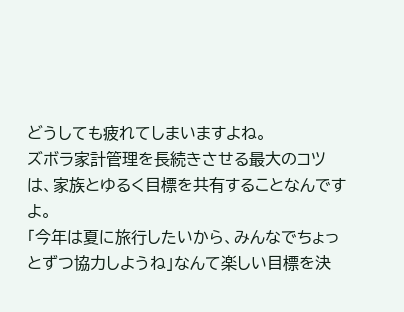どうしても疲れてしまいますよね。
ズボラ家計管理を長続きさせる最大のコツは、家族とゆるく目標を共有することなんですよ。
「今年は夏に旅行したいから、みんなでちょっとずつ協力しようね」なんて楽しい目標を決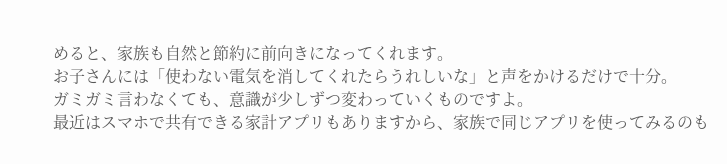めると、家族も自然と節約に前向きになってくれます。
お子さんには「使わない電気を消してくれたらうれしいな」と声をかけるだけで十分。
ガミガミ言わなくても、意識が少しずつ変わっていくものですよ。
最近はスマホで共有できる家計アプリもありますから、家族で同じアプリを使ってみるのも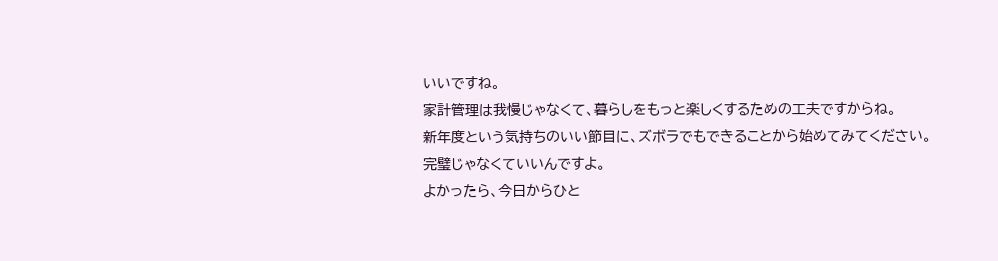いいですね。
家計管理は我慢じゃなくて、暮らしをもっと楽しくするための工夫ですからね。
新年度という気持ちのいい節目に、ズボラでもできることから始めてみてください。
完璧じゃなくていいんですよ。
よかったら、今日からひと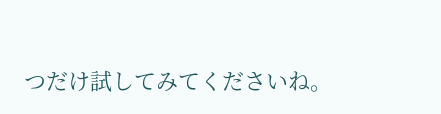つだけ試してみてくださいね。